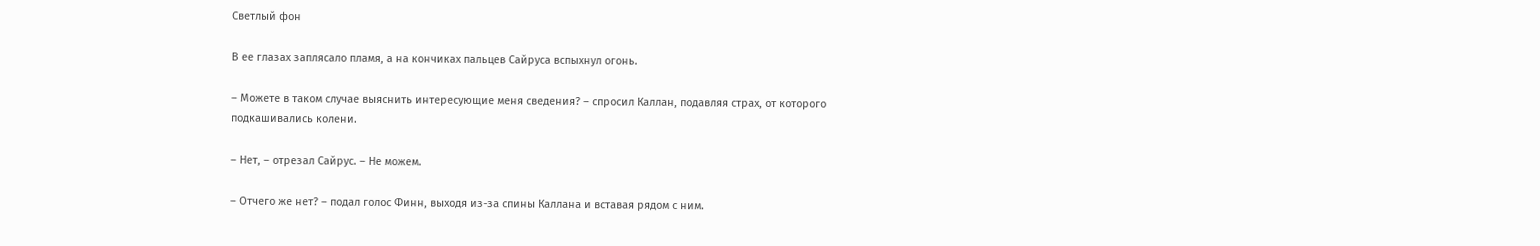Светлый фон

В ее глазах заплясало пламя, а на кончиках пальцев Сайруса вспыхнул огонь.

– Можете в таком случае выяснить интересующие меня сведения? – спросил Каллан, подавляя страх, от которого подкашивались колени.

– Нет, – отрезал Сайрус. – Не можем.

– Отчего же нет? – подал голос Финн, выходя из-за спины Каллана и вставая рядом с ним.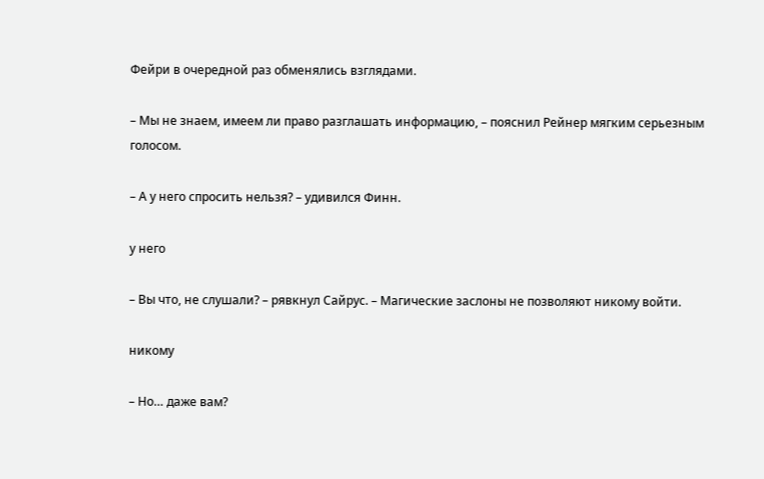Фейри в очередной раз обменялись взглядами.

– Мы не знаем, имеем ли право разглашать информацию, – пояснил Рейнер мягким серьезным голосом.

– А у него спросить нельзя? – удивился Финн.

у него

– Вы что, не слушали? – рявкнул Сайрус. – Магические заслоны не позволяют никому войти.

никому

– Но… даже вам?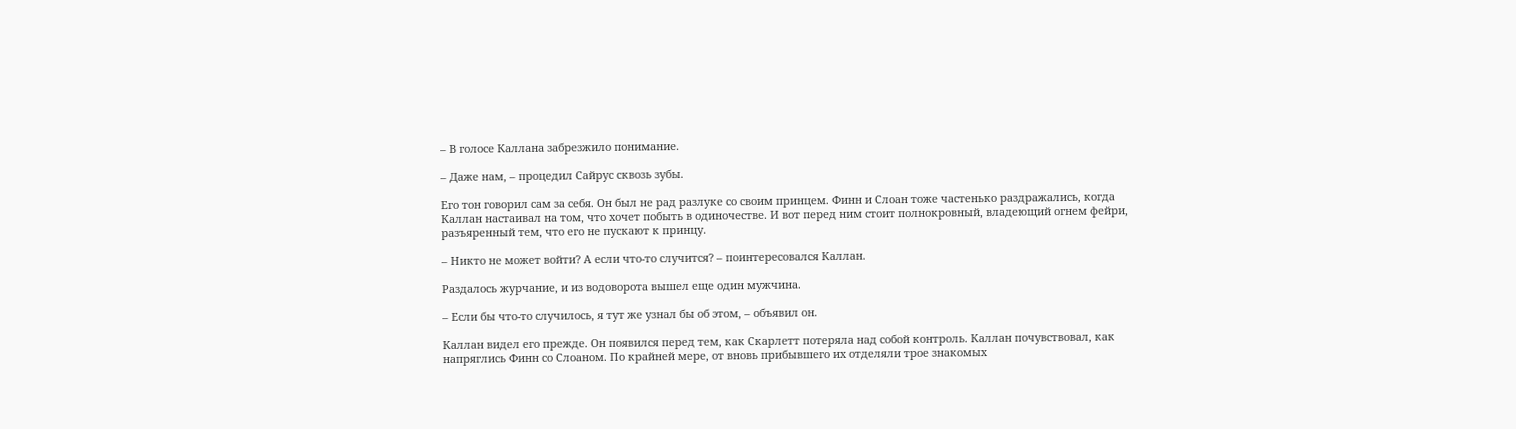– В голосе Каллана забрезжило понимание.

– Даже нам, – процедил Сайрус сквозь зубы.

Его тон говорил сам за себя. Он был не рад разлуке со своим принцем. Финн и Слоан тоже частенько раздражались, когда Каллан настаивал на том, что хочет побыть в одиночестве. И вот перед ним стоит полнокровный, владеющий огнем фейри, разъяренный тем, что его не пускают к принцу.

– Никто не может войти? А если что-то случится? – поинтересовался Каллан.

Раздалось журчание, и из водоворота вышел еще один мужчина.

– Если бы что-то случилось, я тут же узнал бы об этом, – объявил он.

Каллан видел его прежде. Он появился перед тем, как Скарлетт потеряла над собой контроль. Каллан почувствовал, как напряглись Финн со Слоаном. По крайней мере, от вновь прибывшего их отделяли трое знакомых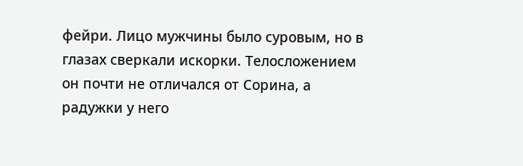фейри. Лицо мужчины было суровым, но в глазах сверкали искорки. Телосложением он почти не отличался от Сорина, а радужки у него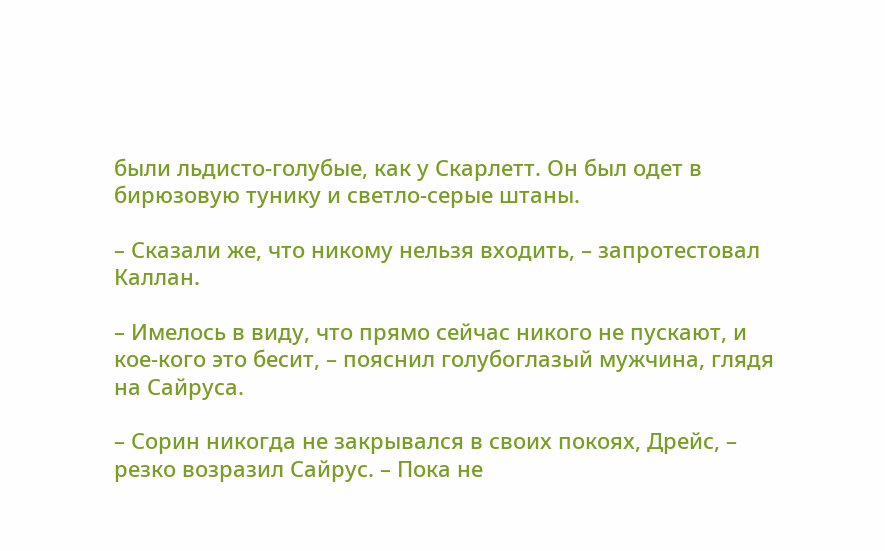были льдисто-голубые, как у Скарлетт. Он был одет в бирюзовую тунику и светло-серые штаны.

– Сказали же, что никому нельзя входить, – запротестовал Каллан.

– Имелось в виду, что прямо сейчас никого не пускают, и кое-кого это бесит, – пояснил голубоглазый мужчина, глядя на Сайруса.

– Сорин никогда не закрывался в своих покоях, Дрейс, – резко возразил Сайрус. – Пока не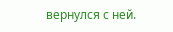вернулся с ней.